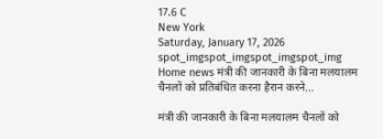17.6 C
New York
Saturday, January 17, 2026
spot_imgspot_imgspot_imgspot_img
Home news मंत्री की जानकारी के बिना मलयालम चैनलों को प्रतिबंधित करना हैरान करने...

मंत्री की जानकारी के बिना मलयालम चैनलों को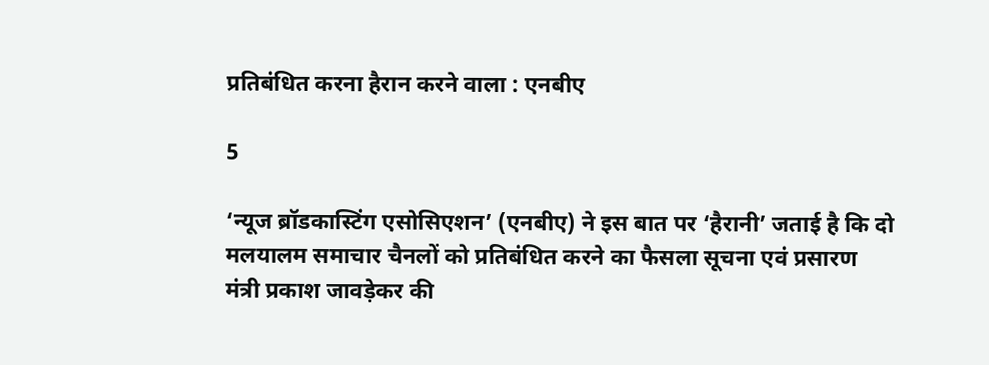प्रतिबंधित करना हैरान करने वाला : एनबीए

5

‘न्यूज ब्रॉडकास्टिंग एसोसिएशन’ (एनबीए) ने इस बात पर ‘हैरानी’ जताई है कि दो मलयालम समाचार चैनलों को प्रतिबंधित करने का फैसला सूचना एवं प्रसारण मंत्री प्रकाश जावड़ेकर की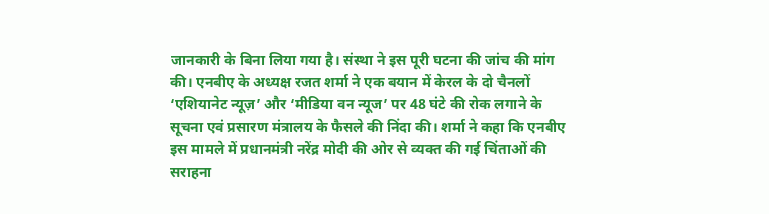जानकारी के बिना लिया गया है। संस्था ने इस पूरी घटना की जांच की मांग की। एनबीए के अध्यक्ष रजत शर्मा ने एक बयान में केरल के दो चैनलों ‘एशियानेट न्यूज़’ और ‘मीडिया वन न्यूज’ पर 48 घंटे की रोक लगाने के सूचना एवं प्रसारण मंत्रालय के फैसले की निंदा की। शर्मा ने कहा कि एनबीए इस मामले में प्रधानमंत्री नरेंद्र मोदी की ओर से व्यक्त की गई चिंताओं की सराहना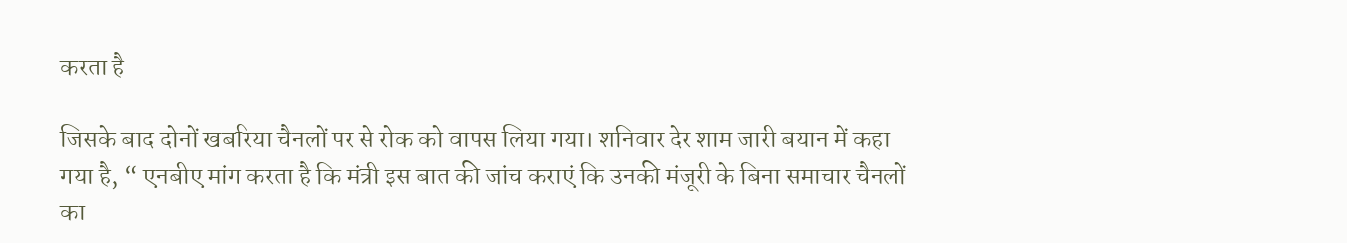करता है

जिसके बाद दोनों खबरिया चैनलों पर से रोक को वापस लिया गया। शनिवार देर शाम जारी बयान में कहा गया है, “ एनबीए मांग करता है कि मंत्री इस बात की जांच कराएं कि उनकी मंजूरी के बिना समाचार चैनलों का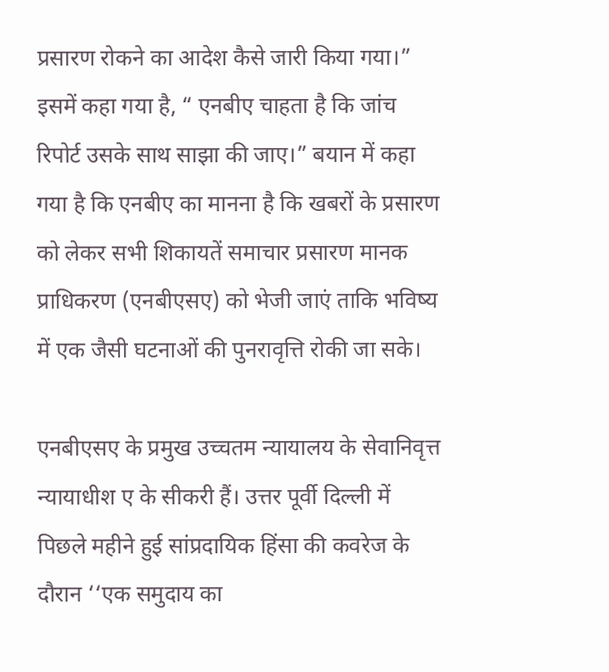प्रसारण रोकने का आदेश कैसे जारी किया गया।” इसमें कहा गया है, “ एनबीए चाहता है कि जांच रिपोर्ट उसके साथ साझा की जाए।” बयान में कहा गया है कि एनबीए का मानना है कि खबरों के प्रसारण को लेकर सभी शिकायतें समाचार प्रसारण मानक प्राधिकरण (एनबीएसए) को भेजी जाएं ताकि भविष्य में एक जैसी घटनाओं की पुनरावृत्ति रोकी जा सके।

एनबीएसए के प्रमुख उच्चतम न्यायालय के सेवानिवृत्त न्यायाधीश ए के सीकरी हैं। उत्तर पूर्वी दिल्ली में पिछले महीने हुई सांप्रदायिक हिंसा की कवरेज के दौरान ‘‘एक समुदाय का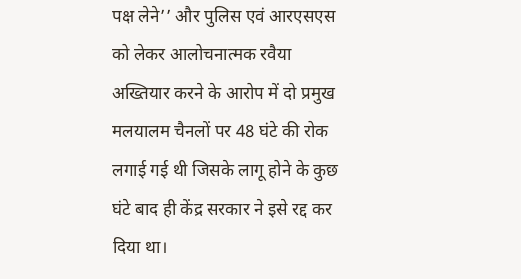पक्ष लेने’’ और पुलिस एवं आरएसएस को लेकर आलोचनात्मक रवैया अख्तियार करने के आरोप में दो प्रमुख मलयालम चैनलों पर 48 घंटे की रोक लगाई गई थी जिसके लागू होने के कुछ घंटे बाद ही केंद्र सरकार ने इसे रद्द कर दिया था।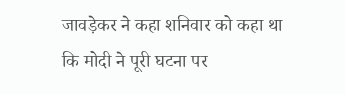जावड़ेकर ने कहा शनिवार को कहा था कि मोदी ने पूरी घटना पर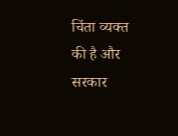चिंता व्यक्त की है और सरकार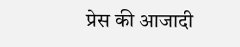प्रेस की आजादी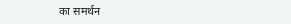का समर्थन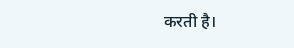करती है।